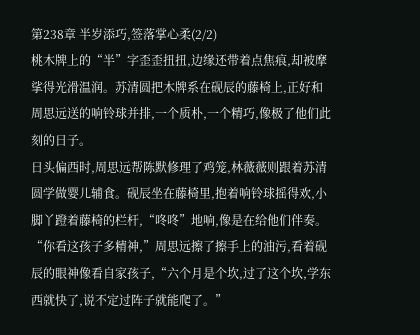第238章 半岁添巧,签落掌心柔(2/2)
桃木牌上的“半”字歪歪扭扭,边缘还带着点焦痕,却被摩挲得光滑温润。苏清圆把木牌系在砚辰的藤椅上,正好和周思远送的响铃球并排,一个质朴,一个精巧,像极了他们此刻的日子。
日头偏西时,周思远帮陈默修理了鸡笼,林薇薇则跟着苏清圆学做婴儿辅食。砚辰坐在藤椅里,抱着响铃球摇得欢,小脚丫蹬着藤椅的栏杆,“咚咚”地响,像是在给他们伴奏。
“你看这孩子多精神,”周思远擦了擦手上的油污,看着砚辰的眼神像看自家孩子,“六个月是个坎,过了这个坎,学东西就快了,说不定过阵子就能爬了。”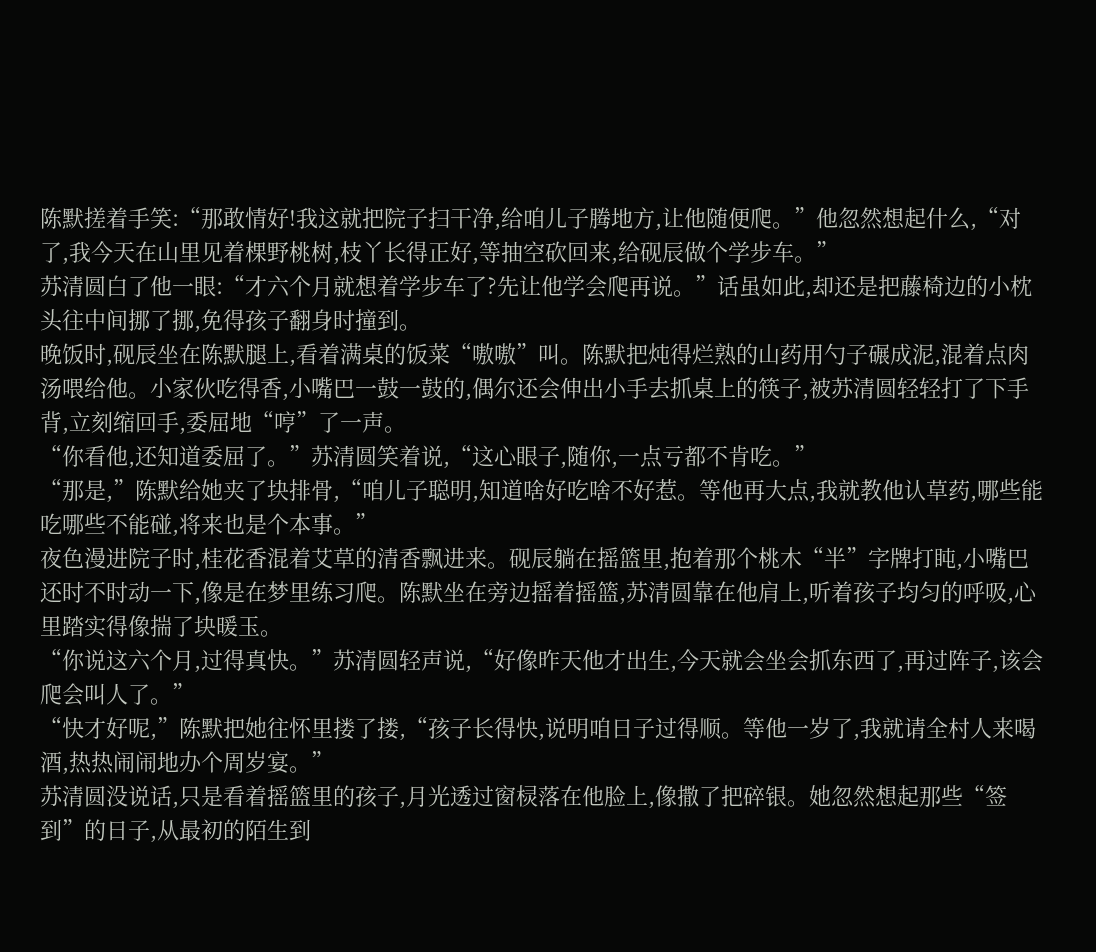陈默搓着手笑:“那敢情好!我这就把院子扫干净,给咱儿子腾地方,让他随便爬。”他忽然想起什么,“对了,我今天在山里见着棵野桃树,枝丫长得正好,等抽空砍回来,给砚辰做个学步车。”
苏清圆白了他一眼:“才六个月就想着学步车了?先让他学会爬再说。”话虽如此,却还是把藤椅边的小枕头往中间挪了挪,免得孩子翻身时撞到。
晚饭时,砚辰坐在陈默腿上,看着满桌的饭菜“嗷嗷”叫。陈默把炖得烂熟的山药用勺子碾成泥,混着点肉汤喂给他。小家伙吃得香,小嘴巴一鼓一鼓的,偶尔还会伸出小手去抓桌上的筷子,被苏清圆轻轻打了下手背,立刻缩回手,委屈地“哼”了一声。
“你看他,还知道委屈了。”苏清圆笑着说,“这心眼子,随你,一点亏都不肯吃。”
“那是,”陈默给她夹了块排骨,“咱儿子聪明,知道啥好吃啥不好惹。等他再大点,我就教他认草药,哪些能吃哪些不能碰,将来也是个本事。”
夜色漫进院子时,桂花香混着艾草的清香飘进来。砚辰躺在摇篮里,抱着那个桃木“半”字牌打盹,小嘴巴还时不时动一下,像是在梦里练习爬。陈默坐在旁边摇着摇篮,苏清圆靠在他肩上,听着孩子均匀的呼吸,心里踏实得像揣了块暖玉。
“你说这六个月,过得真快。”苏清圆轻声说,“好像昨天他才出生,今天就会坐会抓东西了,再过阵子,该会爬会叫人了。”
“快才好呢,”陈默把她往怀里搂了搂,“孩子长得快,说明咱日子过得顺。等他一岁了,我就请全村人来喝酒,热热闹闹地办个周岁宴。”
苏清圆没说话,只是看着摇篮里的孩子,月光透过窗棂落在他脸上,像撒了把碎银。她忽然想起那些“签到”的日子,从最初的陌生到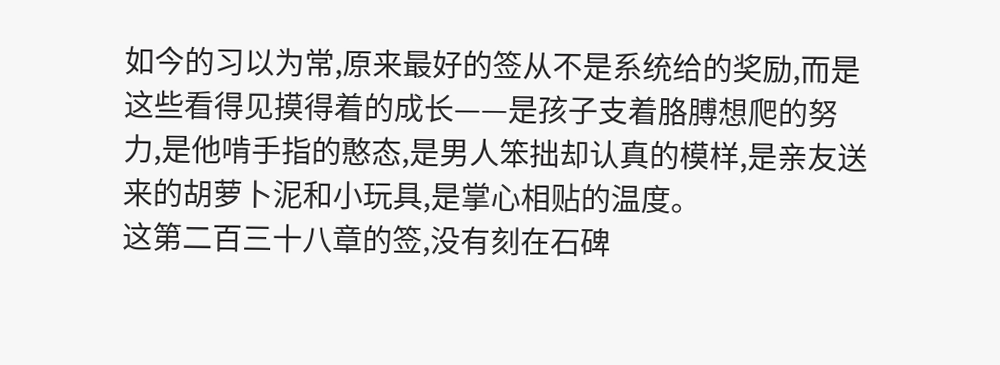如今的习以为常,原来最好的签从不是系统给的奖励,而是这些看得见摸得着的成长——是孩子支着胳膊想爬的努力,是他啃手指的憨态,是男人笨拙却认真的模样,是亲友送来的胡萝卜泥和小玩具,是掌心相贴的温度。
这第二百三十八章的签,没有刻在石碑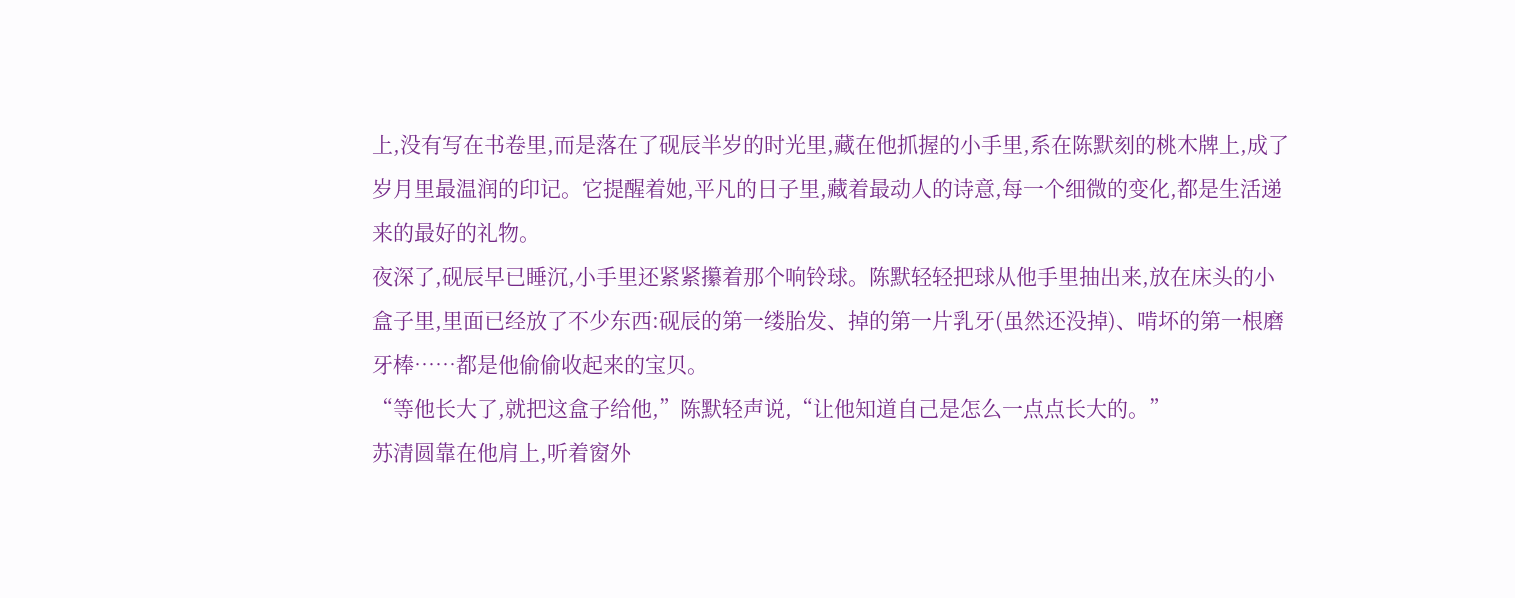上,没有写在书卷里,而是落在了砚辰半岁的时光里,藏在他抓握的小手里,系在陈默刻的桃木牌上,成了岁月里最温润的印记。它提醒着她,平凡的日子里,藏着最动人的诗意,每一个细微的变化,都是生活递来的最好的礼物。
夜深了,砚辰早已睡沉,小手里还紧紧攥着那个响铃球。陈默轻轻把球从他手里抽出来,放在床头的小盒子里,里面已经放了不少东西:砚辰的第一缕胎发、掉的第一片乳牙(虽然还没掉)、啃坏的第一根磨牙棒……都是他偷偷收起来的宝贝。
“等他长大了,就把这盒子给他,”陈默轻声说,“让他知道自己是怎么一点点长大的。”
苏清圆靠在他肩上,听着窗外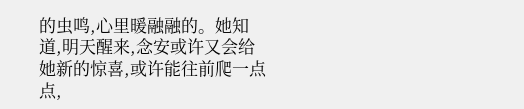的虫鸣,心里暖融融的。她知道,明天醒来,念安或许又会给她新的惊喜,或许能往前爬一点点,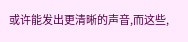或许能发出更清晰的声音,而这些,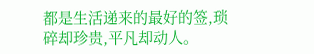都是生活递来的最好的签,琐碎却珍贵,平凡却动人。